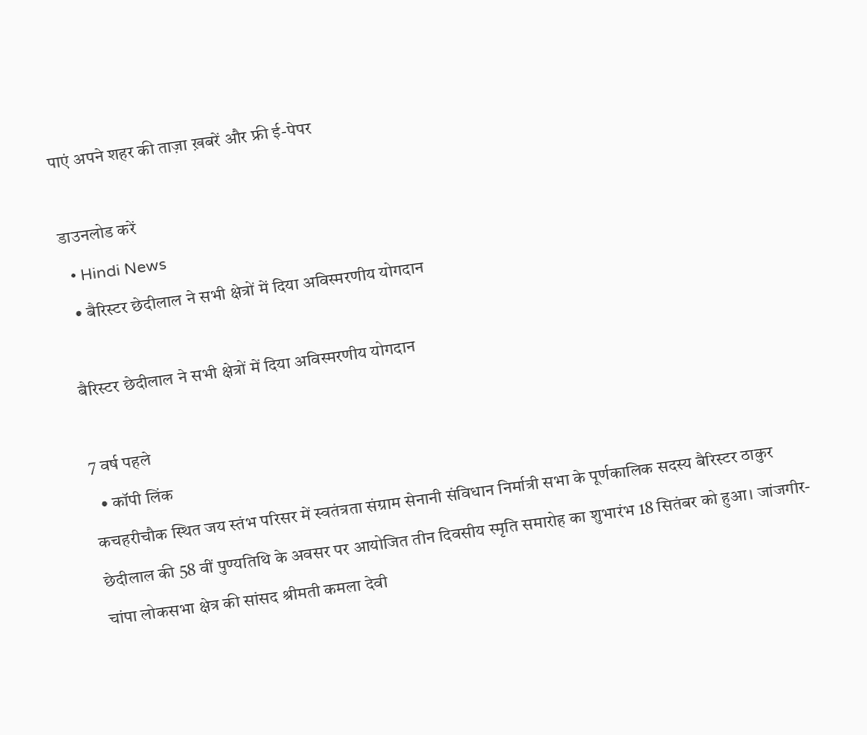पाएं अपने शहर की ताज़ा ख़बरें और फ्री ई-पेपर

डाउनलोड करें
  • Hindi News
  • बैरिस्टर छेदीलाल ने सभी क्षेत्रों में दिया अविस्मरणीय योगदान

बैरिस्टर छेदीलाल ने सभी क्षेत्रों में दिया अविस्मरणीय योगदान

7 वर्ष पहले
  • कॉपी लिंक
कचहरीचौक स्थित जय स्तंभ परिसर में स्वतंत्रता संग्राम सेनानी संविधान निर्मात्री सभा के पूर्णकालिक सदस्य बैरिस्टर ठाकुर छेदीलाल की 58 वीं पुण्यतिथि के अवसर पर आयोजित तीन दिवसीय स्मृति समारोह का शुभारंभ 18 सितंबर को हुआ। जांजगीर-चांपा लोकसभा क्षेत्र की सांसद श्रीमती कमला देवी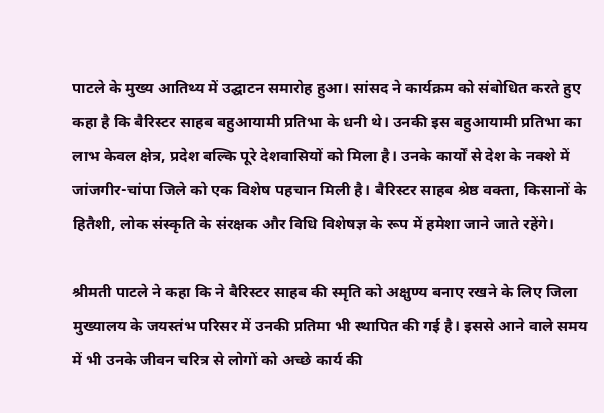पाटले के मुख्य आतिथ्य में उद्घाटन समारोह हुआ। सांसद ने कार्यक्रम को संबोधित करते हुए कहा है कि बैरिस्टर साहब बहुआयामी प्रतिभा के धनी थे। उनकी इस बहुआयामी प्रतिभा का लाभ केवल क्षेत्र, प्रदेश बल्कि पूरे देशवासियों को मिला है। उनके कार्यों से देश के नक्शे में जांजगीर-चांपा जिले को एक विशेष पहचान मिली है। बैरिस्टर साहब श्रेष्ठ वक्ता, किसानों के हितैशी, लोक संस्कृति के संरक्षक और विधि विशेषज्ञ के रूप में हमेशा जाने जाते रहेंगे।

श्रीमती पाटले ने कहा कि ने बैरिस्टर साहब की स्मृति को अक्षुण्य बनाए रखने के लिए जिला मुख्यालय के जयस्तंभ परिसर में उनकी प्रतिमा भी स्थापित की गई है। इससे आने वाले समय में भी उनके जीवन चरित्र से लोगों को अच्छे कार्य की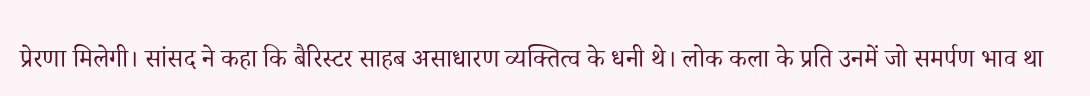प्रेरणा मिलेगी। सांसद ने कहा कि बैरिस्टर साहब असाधारण व्यक्तित्व के धनी थे। लोक कला के प्रति उनमें जो समर्पण भाव था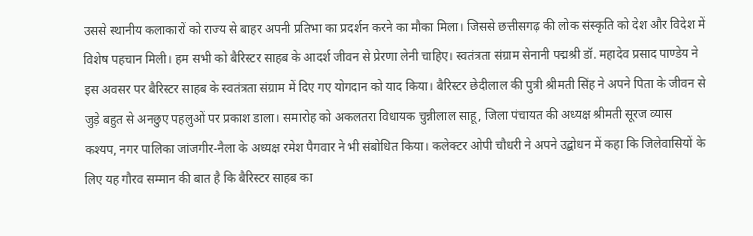उससे स्थानीय कलाकारों को राज्य से बाहर अपनी प्रतिभा का प्रदर्शन करने का मौका मिला। जिससे छत्तीसगढ़ की लोक संस्कृति को देश और विदेश में विशेष पहचान मिली। हम सभी को बैरिस्टर साहब के आदर्श जीवन से प्रेरणा लेनी चाहिए। स्वतंत्रता संग्राम सेनानी पद्मश्री डॉ. महादेव प्रसाद पाण्डेय ने इस अवसर पर बैरिस्टर साहब के स्वतंत्रता संग्राम में दिए गए योगदान को याद किया। बैरिस्टर छेदीलाल की पुत्री श्रीमती सिंह ने अपने पिता के जीवन से जुड़े बहुत से अनछुए पहलुओं पर प्रकाश डाला। समारोह को अकलतरा विधायक चुन्नीलाल साहू, जिला पंचायत की अध्यक्ष श्रीमती सूरज व्यास कश्यप, नगर पालिका जांजगीर-नैला के अध्यक्ष रमेश पैगवार ने भी संबोधित किया। कलेक्टर ओपी चौधरी ने अपने उद्बोधन में कहा कि जिलेवासियों के लिए यह गौरव सम्मान की बात है कि बैरिस्टर साहब का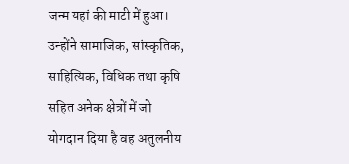जन्म यहां की माटी में हुआ। उन्होंने सामाजिक, सांस्कृतिक, साहित्यिक, विधिक तथा कृषि सहित अनेक क्षेत्रों में जो योगदान दिया है वह अतुलनीय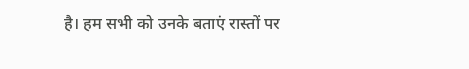है। हम सभी को उनके बताएं रास्तों पर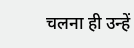चलना ही उन्हें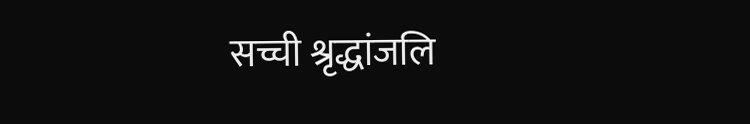सच्ची श्रृद्धांजलि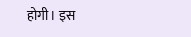होगी। इस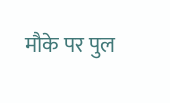मौके पर पुल